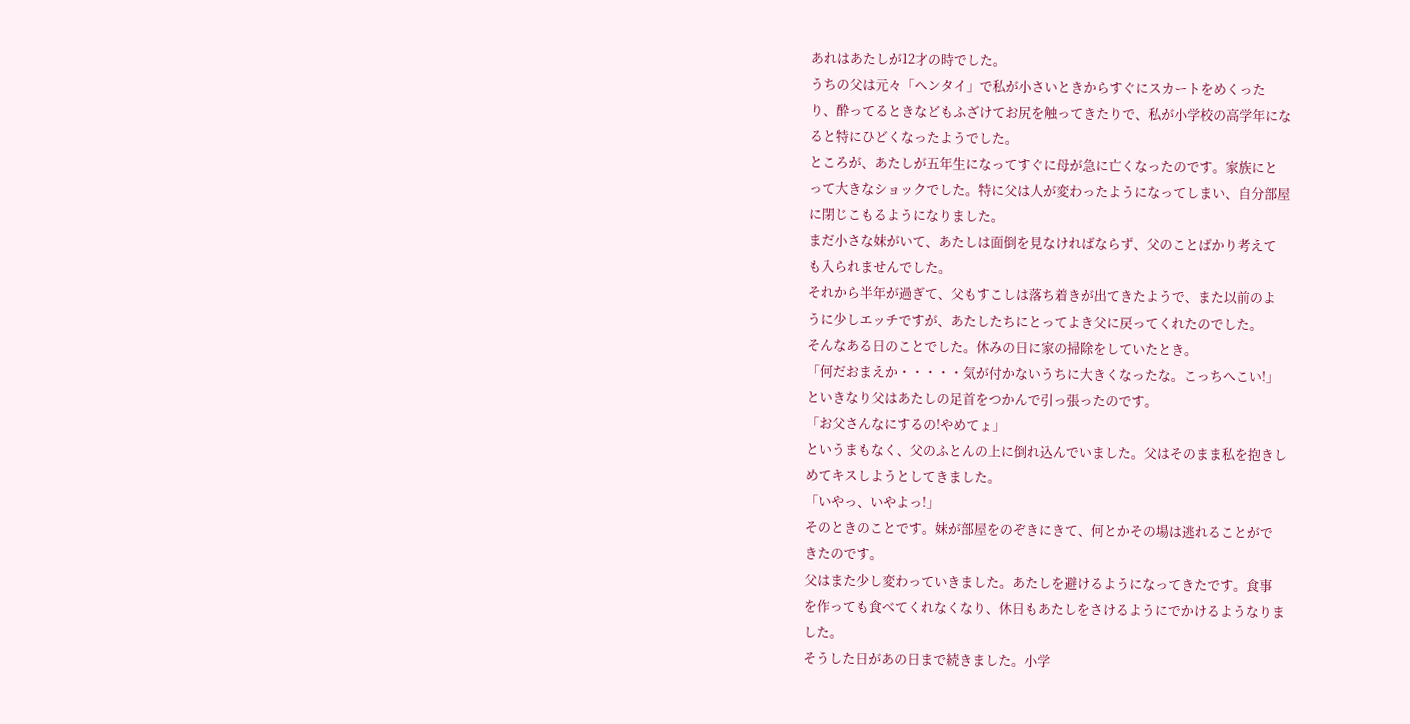あれはあたしが12才の時でした。
うちの父は元々「ヘンタイ」で私が小さいときからすぐにスカートをめくった
り、酔ってるときなどもふざけてお尻を触ってきたりで、私が小学校の高学年にな
ると特にひどくなったようでした。
ところが、あたしが五年生になってすぐに母が急に亡くなったのです。家族にと
って大きなショックでした。特に父は人が変わったようになってしまい、自分部屋
に閉じこもるようになりました。
まだ小さな妹がいて、あたしは面倒を見なければならず、父のことばかり考えて
も入られませんでした。
それから半年が過ぎて、父もすこしは落ち着きが出てきたようで、また以前のよ
うに少しエッチですが、あたしたちにとってよき父に戻ってくれたのでした。
そんなある日のことでした。休みの日に家の掃除をしていたとき。
「何だおまえか・・・・・気が付かないうちに大きくなったな。こっちへこい!」
といきなり父はあたしの足首をつかんで引っ張ったのです。
「お父さんなにするの!やめてょ」
というまもなく、父のふとんの上に倒れ込んでいました。父はそのまま私を抱きし
めてキスしようとしてきました。
「いやっ、いやよっ!」
そのときのことです。妹が部屋をのぞきにきて、何とかその場は逃れることがで
きたのです。
父はまた少し変わっていきました。あたしを避けるようになってきたです。食事
を作っても食べてくれなくなり、休日もあたしをさけるようにでかけるようなりま
した。
そうした日があの日まで続きました。小学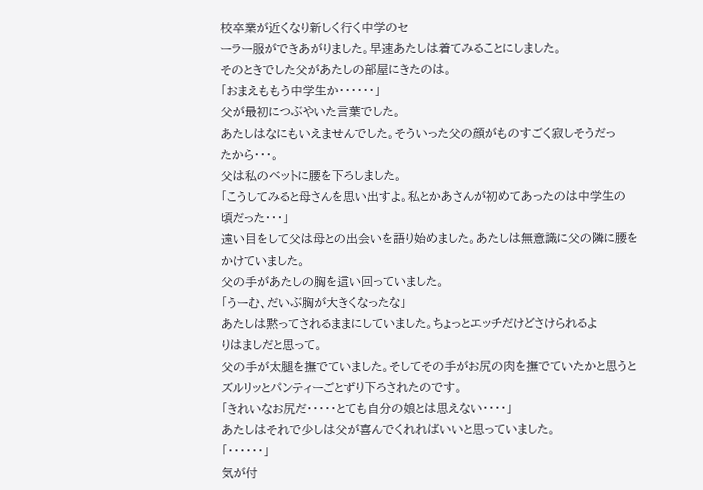校卒業が近くなり新しく行く中学のセ
ーラー服ができあがりました。早速あたしは着てみることにしました。
そのときでした父があたしの部屋にきたのは。
「おまえももう中学生か・・・・・・」
父が最初につぶやいた言葉でした。
あたしはなにもいえませんでした。そういった父の顔がものすごく寂しそうだっ
たから・・・。
父は私のベットに腰を下ろしました。
「こうしてみると母さんを思い出すよ。私とかあさんが初めてあったのは中学生の
頃だった・・・」
遠い目をして父は母との出会いを語り始めました。あたしは無意識に父の隣に腰を
かけていました。
父の手があたしの胸を這い回っていました。
「うーむ、だいぶ胸が大きくなったな」
あたしは黙ってされるままにしていました。ちょっとエッチだけどさけられるよ
りはましだと思って。
父の手が太腿を撫でていました。そしてその手がお尻の肉を撫でていたかと思うと
ズルリッとパンティーごとずり下ろされたのです。
「きれいなお尻だ・・・・・とても自分の娘とは思えない・・・・」
あたしはそれで少しは父が喜んでくれればいいと思っていました。
「・・・・・・」
気が付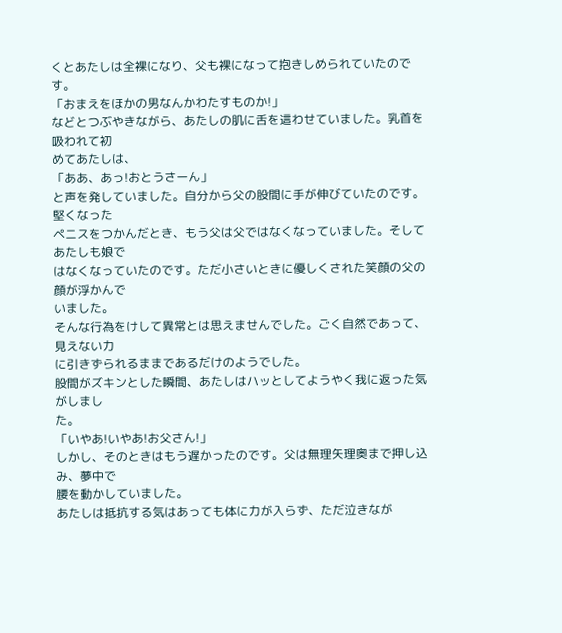くとあたしは全裸になり、父も裸になって抱きしめられていたのです。
「おまえをほかの男なんかわたすものか!」
などとつぶやきながら、あたしの肌に舌を這わせていました。乳首を吸われて初
めてあたしは、
「ああ、あっ!おとうさーん」
と声を発していました。自分から父の股間に手が伸びていたのです。堅くなった
ペニスをつかんだとき、もう父は父ではなくなっていました。そしてあたしも娘で
はなくなっていたのです。ただ小さいときに優しくされた笑顔の父の顔が浮かんで
いました。
そんな行為をけして異常とは思えませんでした。ごく自然であって、見えない力
に引きずられるままであるだけのようでした。
股間がズキンとした瞬間、あたしはハッとしてようやく我に返った気がしまし
た。
「いやあ!いやあ!お父さん!」
しかし、そのときはもう遅かったのです。父は無理矢理奥まで押し込み、夢中で
腰を動かしていました。
あたしは抵抗する気はあっても体に力が入らず、ただ泣きなが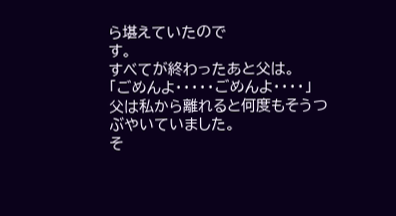ら堪えていたので
す。
すべてが終わったあと父は。
「ごめんよ・・・・・ごめんよ・・・・」
父は私から離れると何度もそうつぶやいていました。
そ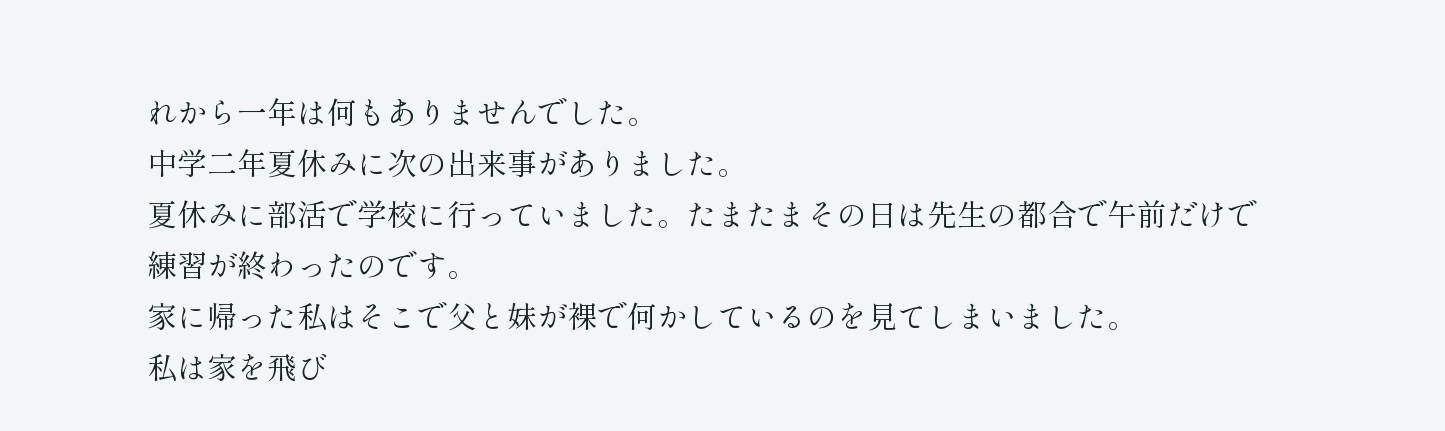れから一年は何もありませんでした。
中学二年夏休みに次の出来事がありました。
夏休みに部活で学校に行っていました。たまたまその日は先生の都合で午前だけで
練習が終わったのです。
家に帰った私はそこで父と妹が裸で何かしているのを見てしまいました。
私は家を飛び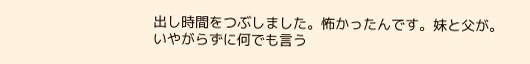出し時間をつぶしました。怖かったんです。妹と父が。
いやがらずに何でも言う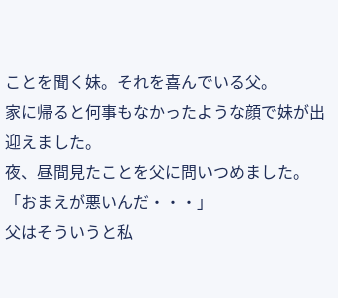ことを聞く妹。それを喜んでいる父。
家に帰ると何事もなかったような顔で妹が出迎えました。
夜、昼間見たことを父に問いつめました。
「おまえが悪いんだ・・・」
父はそういうと私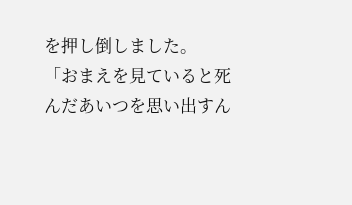を押し倒しました。
「おまえを見ていると死んだあいつを思い出すん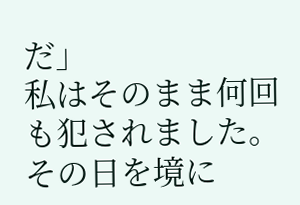だ」
私はそのまま何回も犯されました。
その日を境に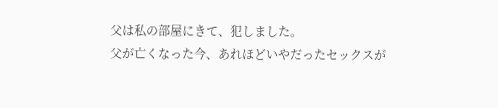父は私の部屋にきて、犯しました。
父が亡くなった今、あれほどいやだったセックスが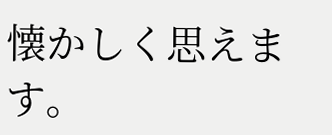懐かしく思えます。